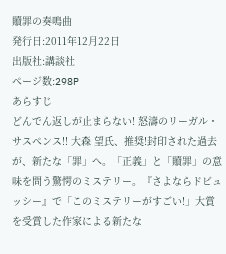贖罪の奏鳴曲
発行日:2011年12月22日
出版社:講談社
ページ数:298P
あらすじ
どんでん返しが止まらない! 怒濤のリーガル・サスペンス!! 大森 望氏、推奨!封印された過去が、新たな「罪」へ。「正義」と「贖罪」の意味を問う驚愕のミステリー。『さよならドビュッシー』で「このミステリーがすごい!」大賞を受賞した作家による新たな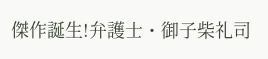傑作誕生!弁護士・御子柴礼司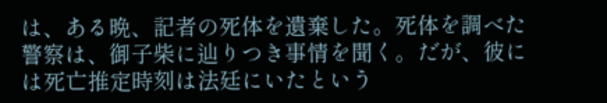は、ある晩、記者の死体を遺棄した。死体を調べた警察は、御子柴に辿りつき事情を聞く。だが、彼には死亡推定時刻は法廷にいたという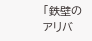「鉄壁のアリバ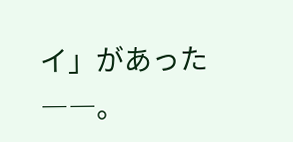イ」があった――。